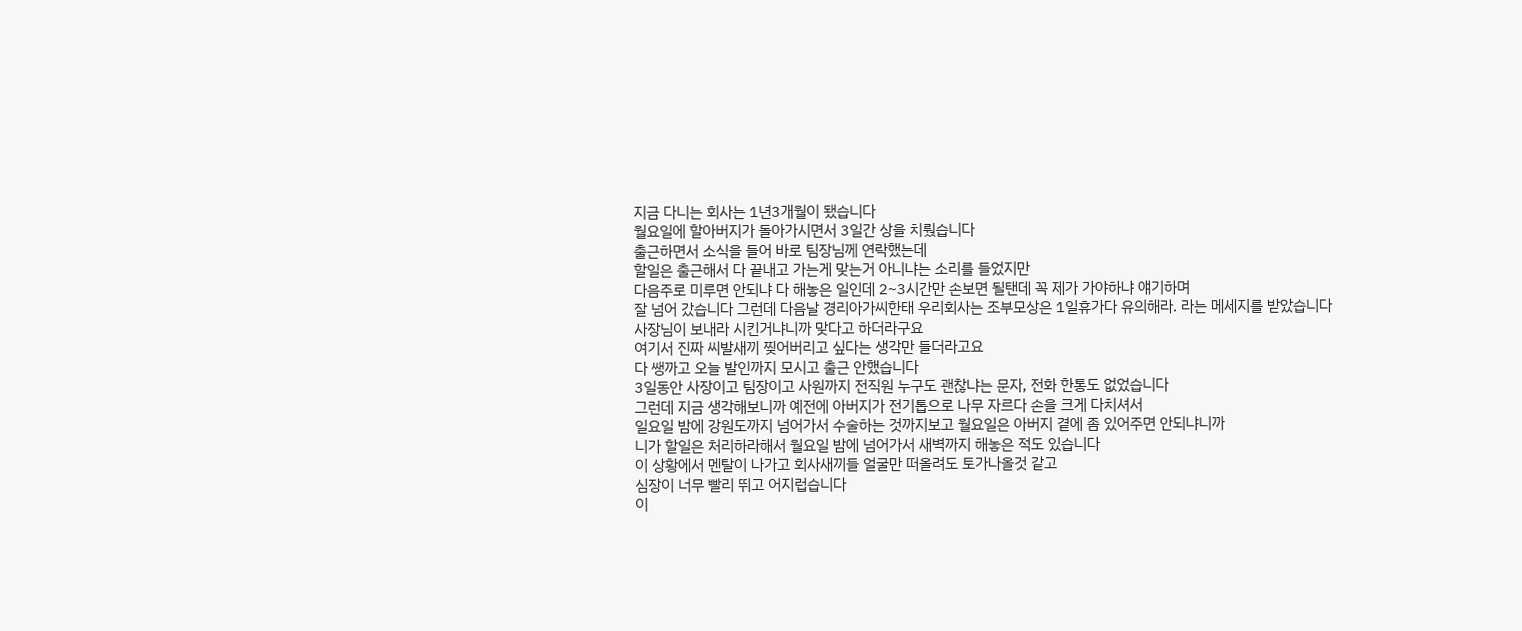지금 다니는 회사는 1년3개월이 됐습니다
월요일에 할아버지가 돌아가시면서 3일간 상을 치뤘습니다
출근하면서 소식을 들어 바로 팀장님께 연락했는데
할일은 출근해서 다 끝내고 가는게 맞는거 아니냐는 소리를 들었지만
다음주로 미루면 안되냐 다 해놓은 일인데 2~3시간만 손보면 될탠데 꼭 제가 가야하냐 얘기하며
잘 넘어 갔습니다 그런데 다음날 경리아가씨한태 우리회사는 조부모상은 1일휴가다 유의해라. 라는 메세지를 받았습니다
사장님이 보내라 시킨거냐니까 맞다고 하더라구요
여기서 진짜 씨발새끼 찢어버리고 싶다는 생각만 들더라고요
다 쌩까고 오늘 발인까지 모시고 출근 안했습니다
3일동안 사장이고 팀장이고 사원까지 전직원 누구도 괜찮냐는 문자, 전화 한통도 없었습니다
그런데 지금 생각해보니까 예전에 아버지가 전기톱으로 나무 자르다 손을 크게 다치셔서
일요일 밤에 강원도까지 넘어가서 수술하는 것까지보고 월요일은 아버지 곁에 좀 있어주면 안되냐니까
니가 할일은 처리하라해서 월요일 밤에 넘어가서 새벽까지 해놓은 적도 있습니다
이 상황에서 멘탈이 나가고 회사새끼들 얼굴만 떠올려도 토가나올것 같고
심장이 너무 빨리 뛰고 어지럽습니다
이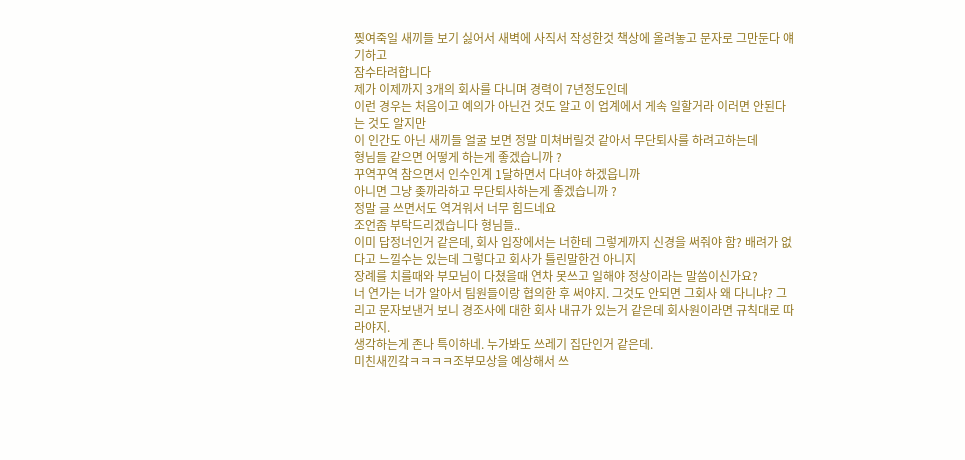찢여죽일 새끼들 보기 싫어서 새벽에 사직서 작성한것 책상에 올려놓고 문자로 그만둔다 얘기하고
잠수타려합니다
제가 이제까지 3개의 회사를 다니며 경력이 7년정도인데
이런 경우는 처음이고 예의가 아닌건 것도 알고 이 업계에서 게속 일할거라 이러면 안된다는 것도 알지만
이 인간도 아닌 새끼들 얼굴 보면 정말 미쳐버릴것 같아서 무단퇴사를 하려고하는데
형님들 같으면 어떻게 하는게 좋겠습니까 ?
꾸역꾸역 참으면서 인수인계 1달하면서 다녀야 하겠읍니까
아니면 그냥 좆까라하고 무단퇴사하는게 좋겠습니까 ?
정말 글 쓰면서도 역겨워서 너무 힘드네요
조언좀 부탁드리겠습니다 형님들..
이미 답정너인거 같은데, 회사 입장에서는 너한테 그렇게까지 신경을 써줘야 함? 배려가 없다고 느낄수는 있는데 그렇다고 회사가 틀린말한건 아니지
장례를 치를때와 부모님이 다쳤을때 연차 못쓰고 일해야 정상이라는 말씀이신가요?
너 연가는 너가 알아서 팀원들이랑 협의한 후 써야지. 그것도 안되면 그회사 왜 다니냐? 그리고 문자보낸거 보니 경조사에 대한 회사 내규가 있는거 같은데 회사원이라면 규칙대로 따라야지.
생각하는게 존나 특이하네. 누가봐도 쓰레기 집단인거 같은데.
미친새낀갘ㅋㅋㅋㅋ조부모상을 예상해서 쓰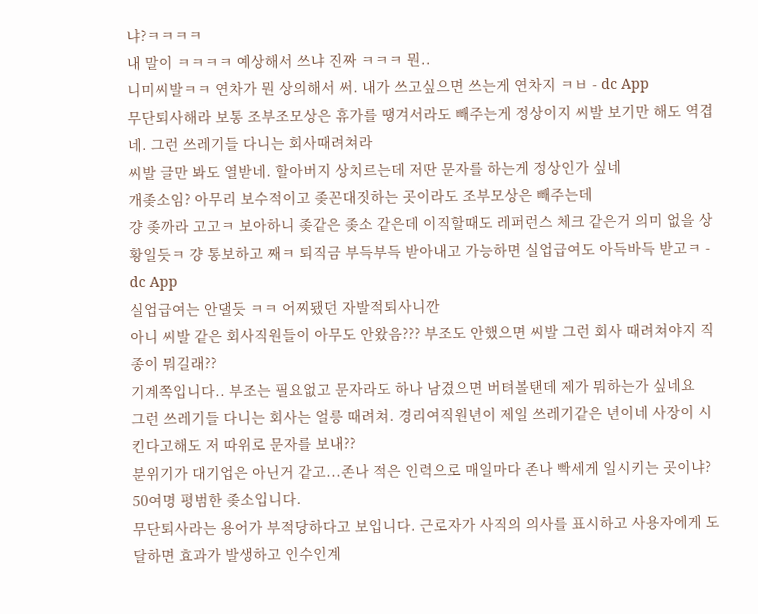냐?ㅋㅋㅋㅋ
내 말이 ㅋㅋㅋㅋ 예상해서 쓰냐 진짜 ㅋㅋㅋ 뭔..
니미씨발ㅋㅋ 연차가 뭔 상의해서 써. 내가 쓰고싶으면 쓰는게 연차지 ㅋㅂ - dc App
무단퇴사해라 보통 조부조모상은 휴가를 땡겨서라도 빼주는게 정상이지 씨발 보기만 해도 역겹네. 그런 쓰레기들 다니는 회사때려쳐라
씨발 글만 봐도 열받네. 할아버지 상치르는데 저딴 문자를 하는게 정상인가 싶네
개좆소임? 아무리 보수적이고 좆꼰대짓하는 곳이라도 조부모상은 빼주는데
걍 좆까라 고고ㅋ 보아하니 좆같은 좆소 같은데 이직할때도 레퍼런스 체크 같은거 의미 없을 상황일듯ㅋ 걍 통보하고 째ㅋ 퇴직금 부득부득 받아내고 가능하면 실업급여도 아득바득 받고ㅋ - dc App
실업급여는 안댈듯 ㅋㅋ 어찌됐던 자발적퇴사니깐
아니 씨발 같은 회사직원들이 아무도 안왔음??? 부조도 안했으면 씨발 그런 회사 때려쳐야지 직종이 뭐길래??
기계쪽입니다.. 부조는 필요없고 문자라도 하나 남겼으면 버텨볼탠데 제가 뭐하는가 싶네요
그런 쓰레기들 다니는 회사는 얼릉 때려쳐. 경리여직원년이 제일 쓰레기같은 년이네 사장이 시킨다고해도 저 따위로 문자를 보내??
분위기가 대기업은 아닌거 같고...존나 적은 인력으로 매일마다 존나 빡세게 일시키는 곳이냐?
50여명 평범한 좆소입니다.
무단퇴사라는 용어가 부적당하다고 보입니다. 근로자가 사직의 의사를 표시하고 사용자에게 도달하면 효과가 발생하고 인수인계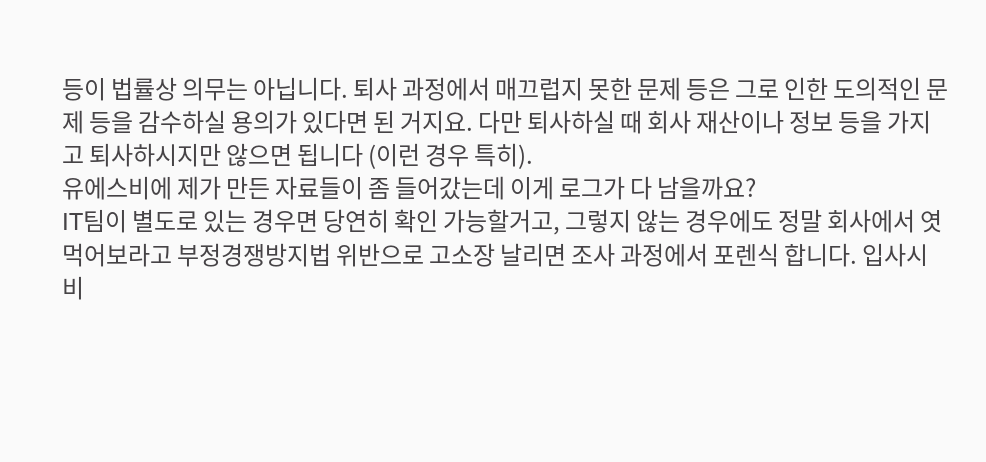등이 법률상 의무는 아닙니다. 퇴사 과정에서 매끄럽지 못한 문제 등은 그로 인한 도의적인 문제 등을 감수하실 용의가 있다면 된 거지요. 다만 퇴사하실 때 회사 재산이나 정보 등을 가지고 퇴사하시지만 않으면 됩니다 (이런 경우 특히).
유에스비에 제가 만든 자료들이 좀 들어갔는데 이게 로그가 다 남을까요?
IT팀이 별도로 있는 경우면 당연히 확인 가능할거고, 그렇지 않는 경우에도 정말 회사에서 엿 먹어보라고 부정경쟁방지법 위반으로 고소장 날리면 조사 과정에서 포렌식 합니다. 입사시 비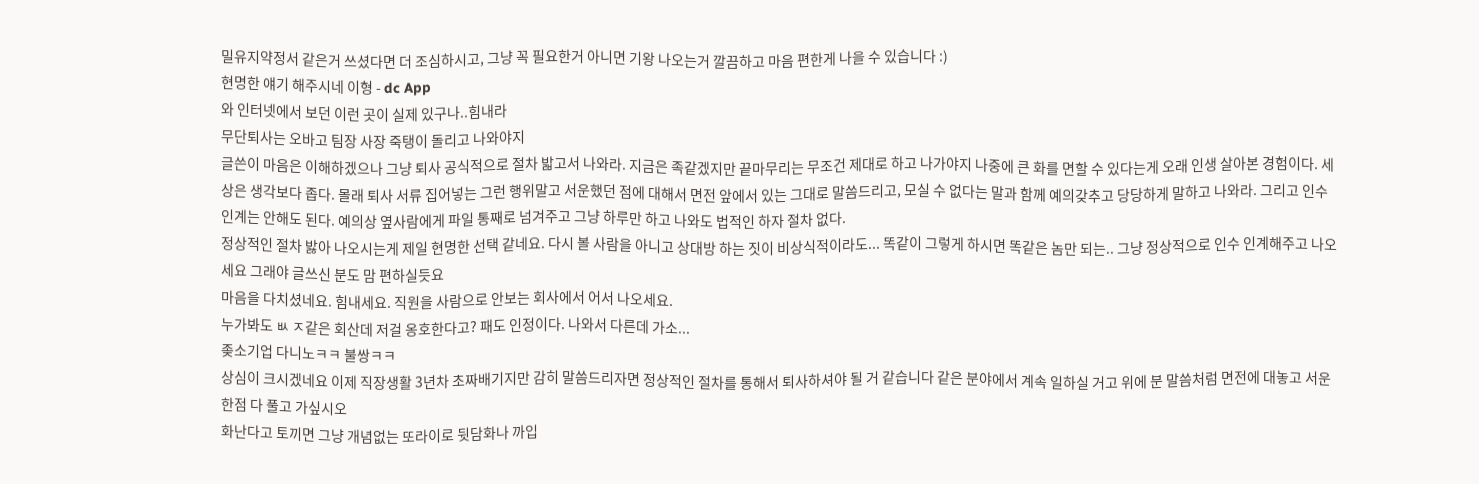밀유지약정서 같은거 쓰셨다면 더 조심하시고, 그냥 꼭 필요한거 아니면 기왕 나오는거 깔끔하고 마음 편한게 나을 수 있습니다 :)
현명한 얘기 해주시네 이형 - dc App
와 인터넷에서 보던 이런 곳이 실제 있구나..힘내라
무단퇴사는 오바고 팀장 사장 죽탱이 돌리고 나와야지
글쓴이 마음은 이해하겠으나 그냥 퇴사 공식적으로 절차 밟고서 나와라. 지금은 족같겠지만 끝마무리는 무조건 제대로 하고 나가야지 나중에 큰 화를 면할 수 있다는게 오래 인생 살아본 경험이다. 세상은 생각보다 좁다. 몰래 퇴사 서류 집어넣는 그런 행위말고 서운했던 점에 대해서 면전 앞에서 있는 그대로 말씀드리고, 모실 수 없다는 말과 함께 예의갖추고 당당하게 말하고 나와라. 그리고 인수인계는 안해도 된다. 예의상 옆사람에게 파일 통째로 넘겨주고 그냥 하루만 하고 나와도 법적인 하자 절차 없다.
정상적인 절차 밣아 나오시는게 제일 현명한 선택 같네요. 다시 볼 사람을 아니고 상대방 하는 짓이 비상식적이라도... 똑같이 그렇게 하시면 똑같은 놈만 되는.. 그냥 정상적으로 인수 인계해주고 나오세요 그래야 글쓰신 분도 맘 편하실듯요
마음을 다치셨네요. 힘내세요. 직원을 사람으로 안보는 회사에서 어서 나오세요.
누가봐도 ㅄ ㅈ같은 회산데 저걸 옹호한다고? 패도 인정이다. 나와서 다른데 가소...
좆소기업 다니노ㅋㅋ 불쌍ㅋㅋ
상심이 크시겠네요 이제 직장생활 3년차 초짜배기지만 감히 말씀드리자면 정상적인 절차를 통해서 퇴사하셔야 될 거 같습니다 같은 분야에서 계속 일하실 거고 위에 분 말씀처럼 면전에 대놓고 서운한점 다 풀고 가싶시오
화난다고 토끼면 그냥 개념없는 또라이로 뒷담화나 까입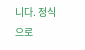니다. 정식으로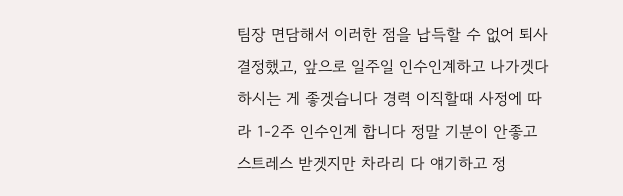팀장 면담해서 이러한 점을 납득할 수 없어 퇴사 결정했고, 앞으로 일주일 인수인계하고 나가겟다 하시는 게 좋겟습니다 경력 이직할때 사정에 따라 1-2주 인수인계 합니다 정말 기분이 안좋고 스트레스 받겟지만 차라리 다 얘기하고 정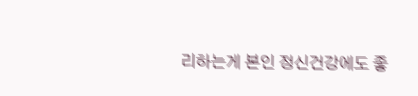리하는게 본인 정신건강에도 좋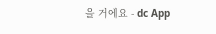을 거에요 - dc App